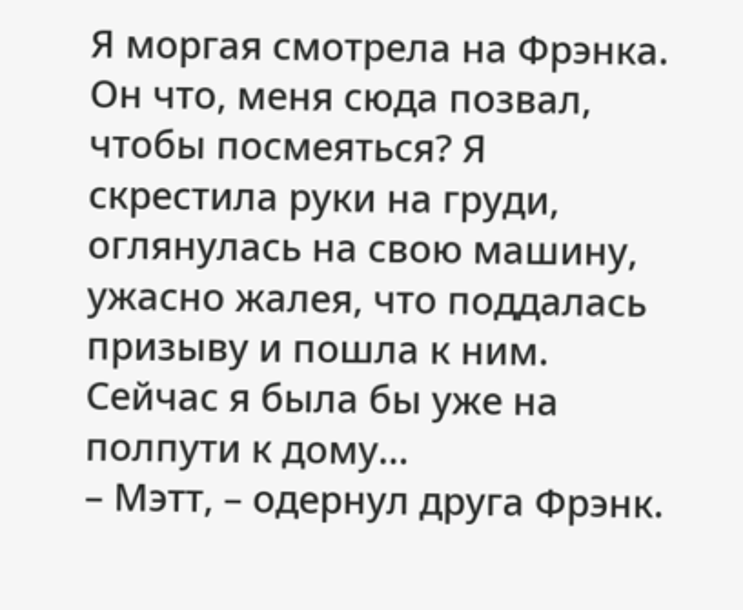Я моргая смотрела на Фрэнка. Он что, меня сюда позвал, чтобы посмеяться? Я скрестила руки на груди, оглянулась на свою машину, ужасно жалея, что поддалась призыву и пошла к ним. Сейчас я была бы уже на полпути к дому…
– Мэтт, – одернул друга Фрэнк.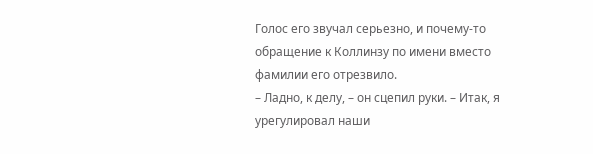Голос его звучал серьезно, и почему-то обращение к Коллинзу по имени вместо фамилии его отрезвило.
– Ладно, к делу, – он сцепил руки. – Итак, я урегулировал наши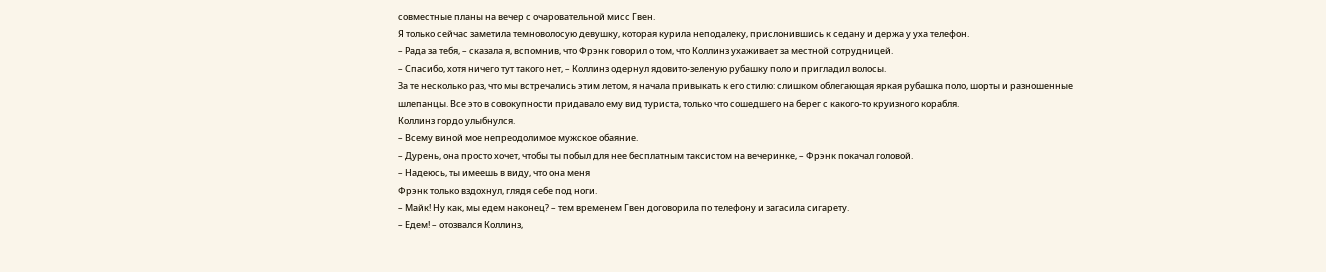совместные планы на вечер с очаровательной мисс Гвен.
Я только сейчас заметила темноволосую девушку, которая курила неподалеку, прислонившись к седану и держа у уха телефон.
– Рада за тебя, – сказала я, вспомнив, что Фрэнк говорил о том, что Коллинз ухаживает за местной сотрудницей.
– Спасибо, хотя ничего тут такого нет, – Коллинз одернул ядовито-зеленую рубашку поло и пригладил волосы.
За те несколько раз, что мы встречались этим летом, я начала привыкать к его стилю: слишком облегающая яркая рубашка поло, шорты и разношенные шлепанцы. Все это в совокупности придавало ему вид туриста, только что сошедшего на берег с какого-то круизного корабля.
Коллинз гордо улыбнулся.
– Всему виной мое непреодолимое мужское обаяние.
– Дурень, она просто хочет, чтобы ты побыл для нее бесплатным таксистом на вечеринке, – Фрэнк покачал головой.
– Надеюсь, ты имеешь в виду, что она меня
Фрэнк только вздохнул, глядя себе под ноги.
– Майк! Ну как, мы едем наконец? – тем временем Гвен договорила по телефону и загасила сигарету.
– Едем! – отозвался Коллинз,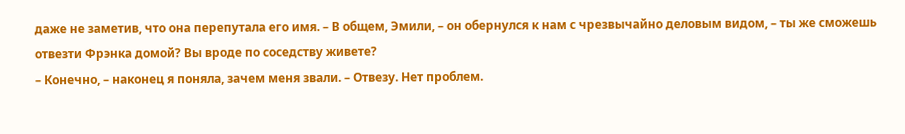даже не заметив, что она перепутала его имя. – В общем, Эмили, – он обернулся к нам с чрезвычайно деловым видом, – ты же сможешь отвезти Фрэнка домой? Вы вроде по соседству живете?
– Конечно, – наконец я поняла, зачем меня звали. – Отвезу. Нет проблем.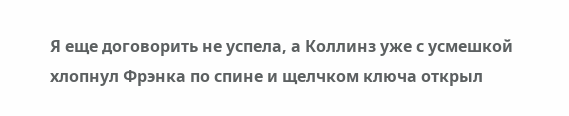Я еще договорить не успела, а Коллинз уже с усмешкой хлопнул Фрэнка по спине и щелчком ключа открыл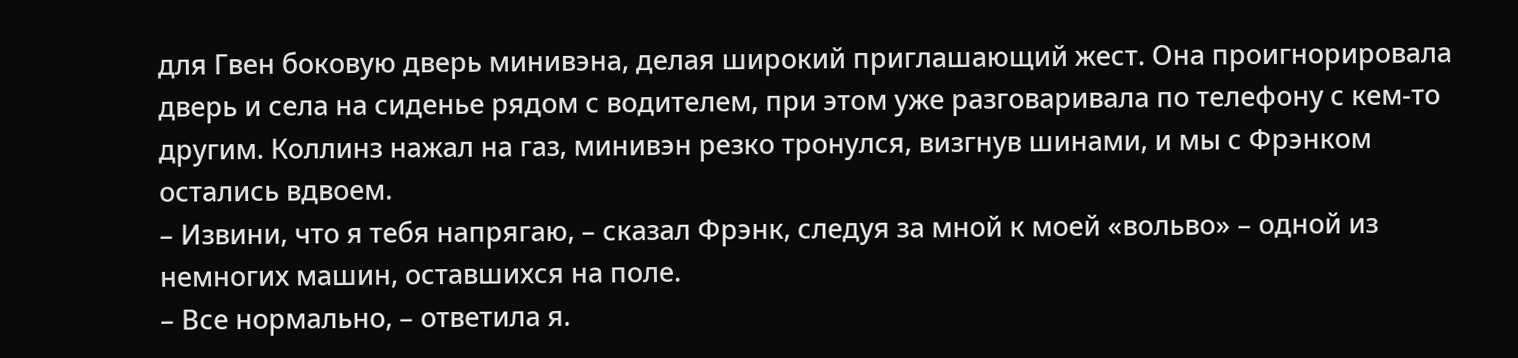для Гвен боковую дверь минивэна, делая широкий приглашающий жест. Она проигнорировала дверь и села на сиденье рядом с водителем, при этом уже разговаривала по телефону с кем-то другим. Коллинз нажал на газ, минивэн резко тронулся, визгнув шинами, и мы с Фрэнком остались вдвоем.
– Извини, что я тебя напрягаю, – сказал Фрэнк, следуя за мной к моей «вольво» – одной из немногих машин, оставшихся на поле.
– Все нормально, – ответила я.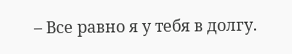– Все равно я у тебя в долгу.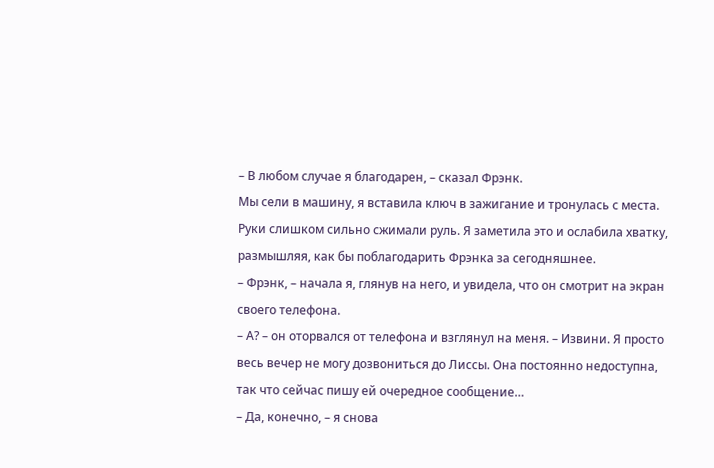– В любом случае я благодарен, – сказал Фрэнк.
Мы сели в машину, я вставила ключ в зажигание и тронулась с места. Руки слишком сильно сжимали руль. Я заметила это и ослабила хватку, размышляя, как бы поблагодарить Фрэнка за сегодняшнее.
– Фрэнк, – начала я, глянув на него, и увидела, что он смотрит на экран своего телефона.
– А? – он оторвался от телефона и взглянул на меня. – Извини. Я просто весь вечер не могу дозвониться до Лиссы. Она постоянно недоступна, так что сейчас пишу ей очередное сообщение…
– Да, конечно, – я снова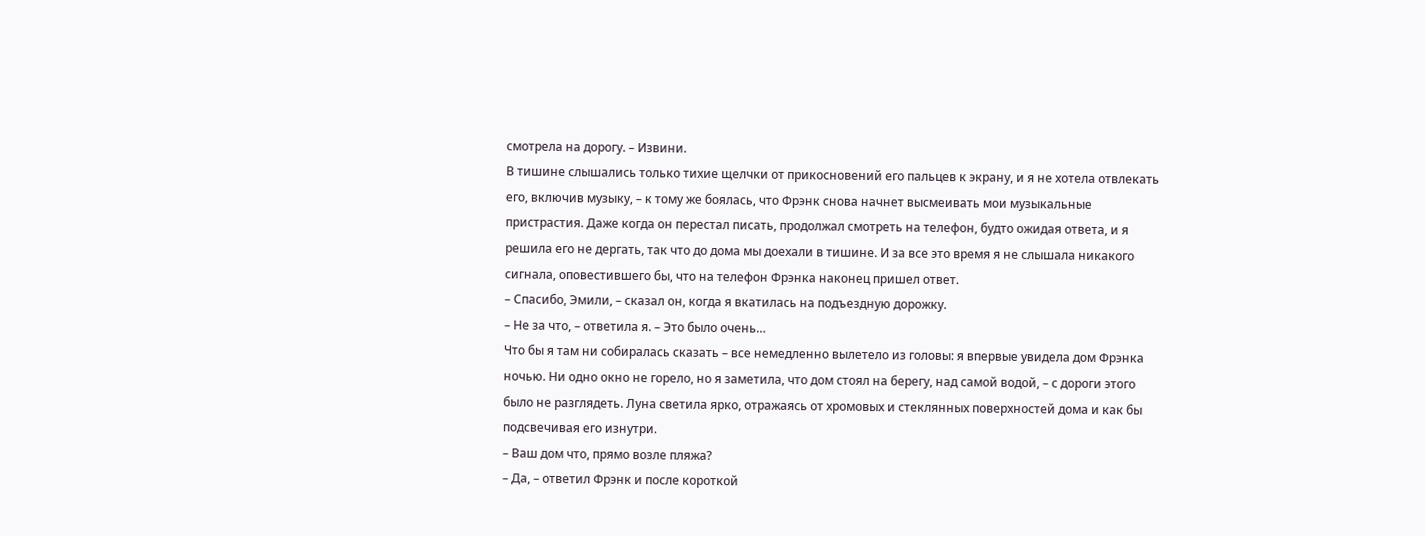смотрела на дорогу. – Извини.
В тишине слышались только тихие щелчки от прикосновений его пальцев к экрану, и я не хотела отвлекать его, включив музыку, – к тому же боялась, что Фрэнк снова начнет высмеивать мои музыкальные пристрастия. Даже когда он перестал писать, продолжал смотреть на телефон, будто ожидая ответа, и я решила его не дергать, так что до дома мы доехали в тишине. И за все это время я не слышала никакого сигнала, оповестившего бы, что на телефон Фрэнка наконец пришел ответ.
– Спасибо, Эмили, – сказал он, когда я вкатилась на подъездную дорожку.
– Не за что, – ответила я. – Это было очень…
Что бы я там ни собиралась сказать – все немедленно вылетело из головы: я впервые увидела дом Фрэнка ночью. Ни одно окно не горело, но я заметила, что дом стоял на берегу, над самой водой, – с дороги этого было не разглядеть. Луна светила ярко, отражаясь от хромовых и стеклянных поверхностей дома и как бы подсвечивая его изнутри.
– Ваш дом что, прямо возле пляжа?
– Да, – ответил Фрэнк и после короткой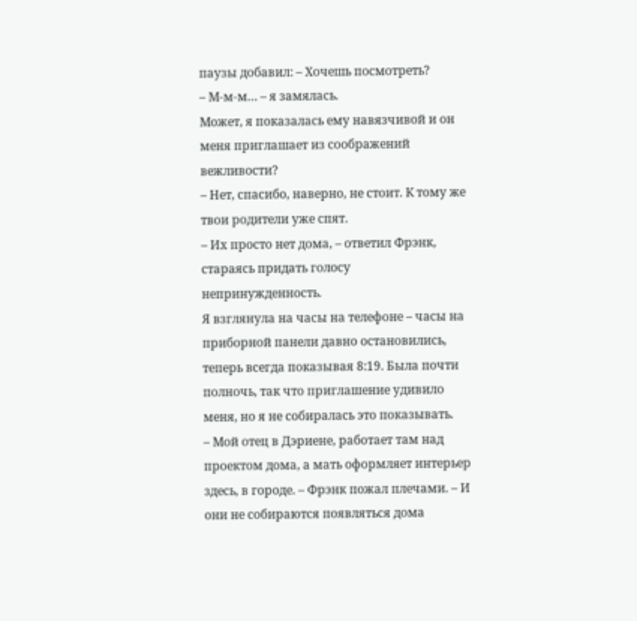паузы добавил: – Хочешь посмотреть?
– М-м-м… – я замялась.
Может, я показалась ему навязчивой и он меня приглашает из соображений вежливости?
– Нет, спасибо, наверно, не стоит. К тому же твои родители уже спят.
– Их просто нет дома, – ответил Фрэнк, стараясь придать голосу непринужденность.
Я взглянула на часы на телефоне – часы на приборной панели давно остановились, теперь всегда показывая 8:19. Была почти полночь, так что приглашение удивило меня, но я не собиралась это показывать.
– Мой отец в Дэриене, работает там над проектом дома, а мать оформляет интерьер здесь, в городе. – Фрэнк пожал плечами. – И они не собираются появляться дома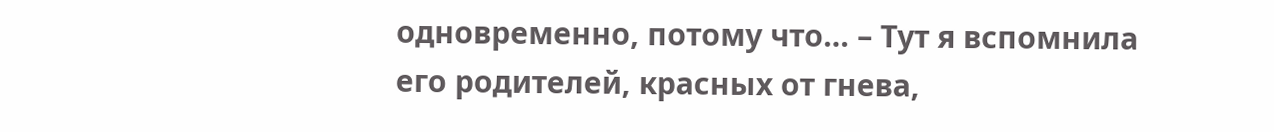одновременно, потому что… – Тут я вспомнила его родителей, красных от гнева,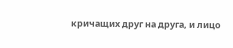кричащих друг на друга, и лицо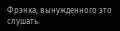Фрэнка, вынужденного это слушать.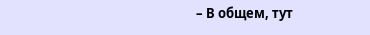– В общем, тут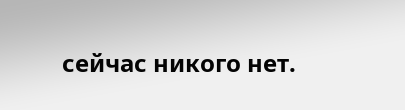сейчас никого нет.